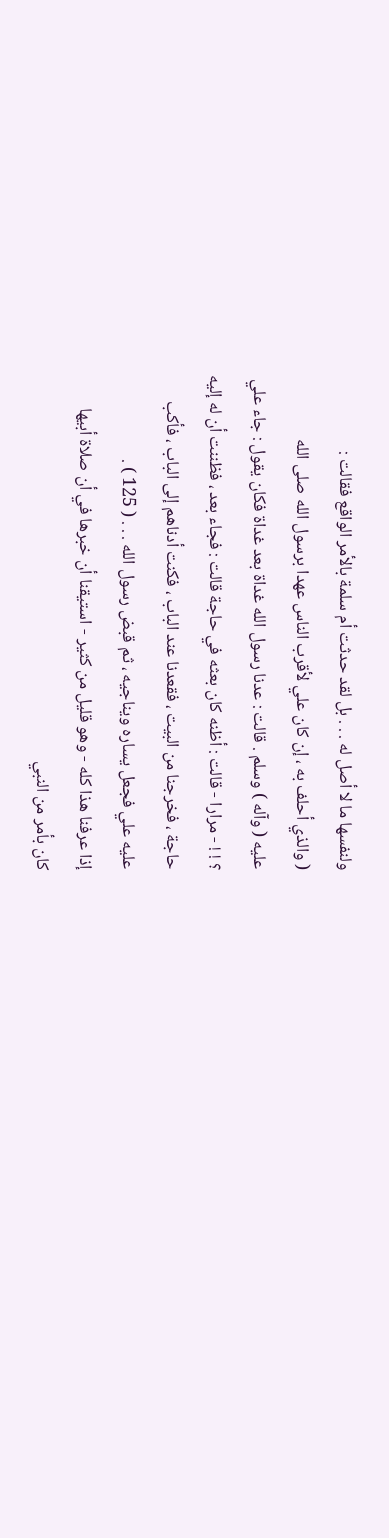ولنفسها ما لا أصل له . . . بل لقد حدثت أم سلمة بالأمر الواقع فقالت :
( والذي أحلف به ، إن كان علي لأقرب الناس عهدا برسول الله صلى الله
عليه ( وآله ) وسلم . قالت : عدنا رسول الله غداة بعد غداة فكان يقول : جاء علي
؟ ! ! - مرارا - قالت : أظنه كان بعثه في حاجة قالت : فجاء بعد ، فظننت أن له إليه
حاجة ، فخرجنا من البيت ، فقعدنا عند الباب ، فكنت أدناهم إلى الباب ، فأكب
عليه علي فجعل يساره ويناجيه ، ثم قبض رسول الله . . . ( 125 ) .
إذا عرفنا هذا كله - وهو قليل من كثير - استيقنا أن خبرها في أن صلاة أبيها
كان بأمر من النبي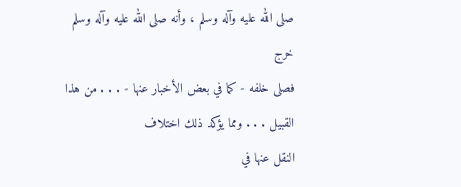صلى الله عليه وآله وسلم ، وأنه صلى الله عليه وآله وسلم خرج
فصلى خلفه - كما في بعض الأخبار عنها - . . . من هذا القبيل . . . ومما يؤكد ذلك اختلاف
النقل عنها في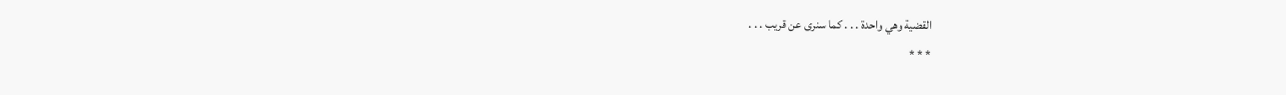القضية وهي واحدة . . . كما سنرى عن قريب . . .
* * *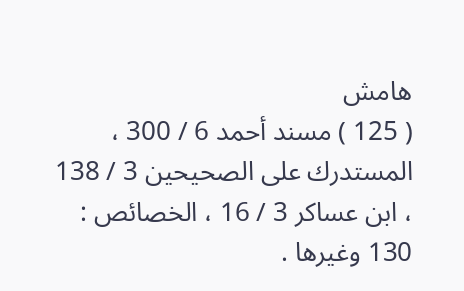هامش
( 125 ) مسند أحمد 6 / 300 ، المستدرك على الصحيحين 3 / 138 ، ابن عساكر 3 / 16 ، الخصائص :
130 وغيرها .